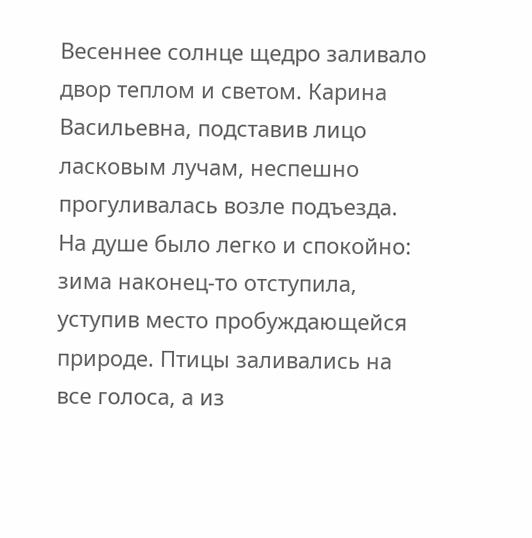Весеннее солнце щедро заливало двор теплом и светом. Карина Васильевна, подставив лицо ласковым лучам, неспешно прогуливалась возле подъезда. На душе было легко и спокойно: зима наконец-то отступила, уступив место пробуждающейся природе. Птицы заливались на все голоса, а из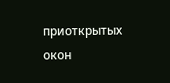приоткрытых окон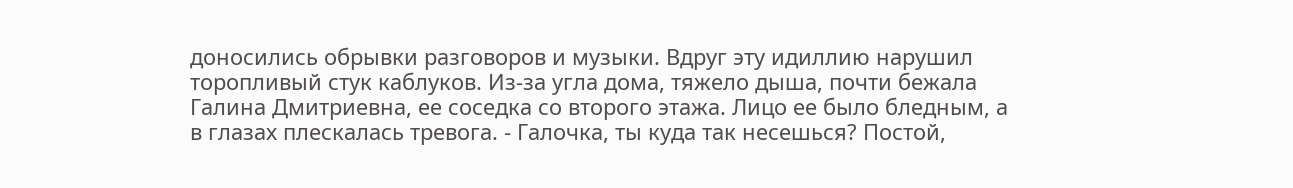доносились обрывки разговоров и музыки. Вдруг эту идиллию нарушил торопливый стук каблуков. Из-за угла дома, тяжело дыша, почти бежала Галина Дмитриевна, ее соседка со второго этажа. Лицо ее было бледным, а в глазах плескалась тревога. - Галочка, ты куда так несешься? Постой,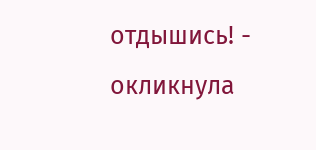отдышись! - окликнула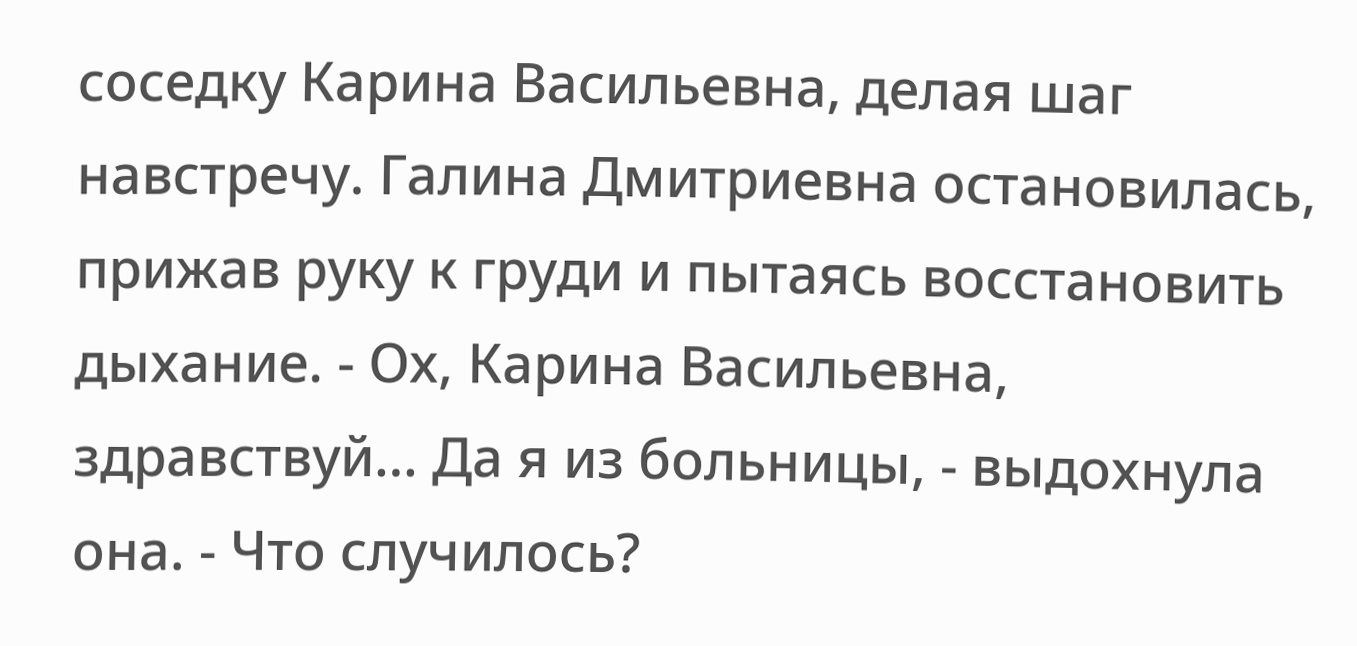соседку Карина Васильевна, делая шаг навстречу. Галина Дмитриевна остановилась, прижав руку к груди и пытаясь восстановить дыхание. - Ох, Карина Васильевна, здравствуй… Да я из больницы, - выдохнула она. - Что случилось?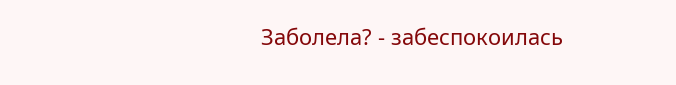Заболела? - забеспокоилась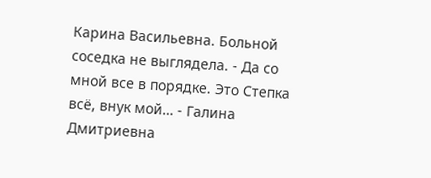Карина Васильевна. Больной соседка не выглядела. - Да со мной все в порядке. Это Степка всё, внук мой… - Галина Дмитриевна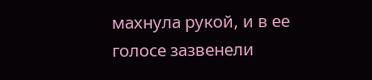махнула рукой, и в ее голосе зазвенели